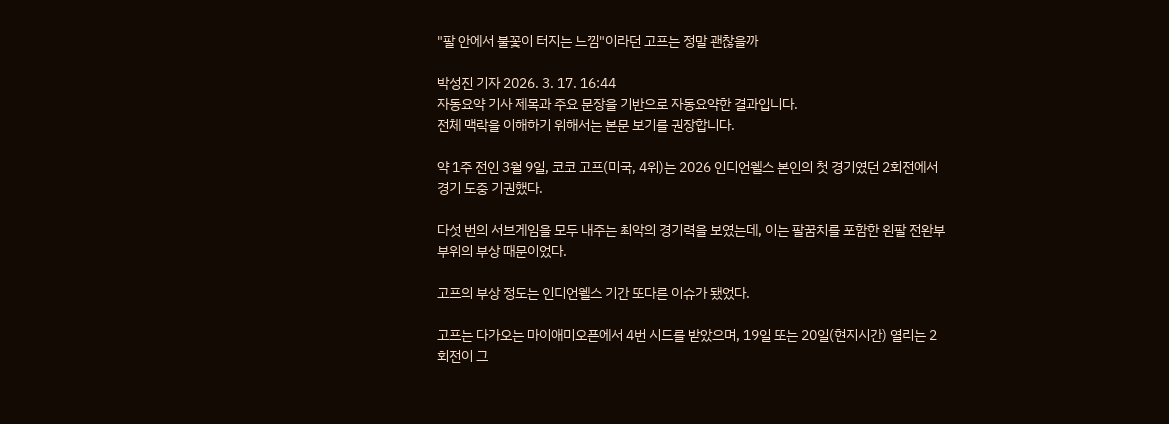"팔 안에서 불꽃이 터지는 느낌"이라던 고프는 정말 괜찮을까

박성진 기자 2026. 3. 17. 16:44
자동요약 기사 제목과 주요 문장을 기반으로 자동요약한 결과입니다.
전체 맥락을 이해하기 위해서는 본문 보기를 권장합니다.

약 1주 전인 3월 9일, 코코 고프(미국, 4위)는 2026 인디언웰스 본인의 첫 경기였던 2회전에서 경기 도중 기권했다.

다섯 번의 서브게임을 모두 내주는 최악의 경기력을 보였는데, 이는 팔꿈치를 포함한 왼팔 전완부 부위의 부상 때문이었다.

고프의 부상 정도는 인디언웰스 기간 또다른 이슈가 됐었다.

고프는 다가오는 마이애미오픈에서 4번 시드를 받았으며, 19일 또는 20일(현지시간) 열리는 2회전이 그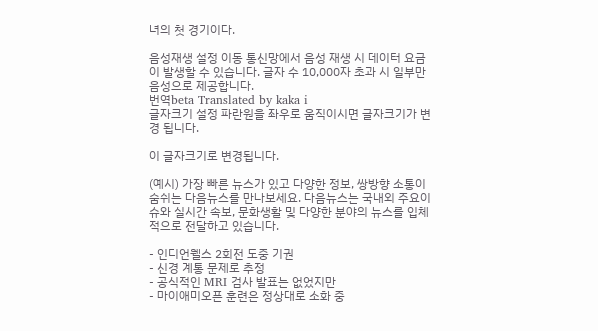녀의 첫 경기이다.

음성재생 설정 이동 통신망에서 음성 재생 시 데이터 요금이 발생할 수 있습니다. 글자 수 10,000자 초과 시 일부만 음성으로 제공합니다.
번역beta Translated by kaka i
글자크기 설정 파란원을 좌우로 움직이시면 글자크기가 변경 됩니다.

이 글자크기로 변경됩니다.

(예시) 가장 빠른 뉴스가 있고 다양한 정보, 쌍방향 소통이 숨쉬는 다음뉴스를 만나보세요. 다음뉴스는 국내외 주요이슈와 실시간 속보, 문화생활 및 다양한 분야의 뉴스를 입체적으로 전달하고 있습니다.

- 인디언웰스 2회전 도중 기권
- 신경 계통 문제로 추정
- 공식적인 MRI 검사 발표는 없었지만
- 마이애미오픈 훈련은 정상대로 소화 중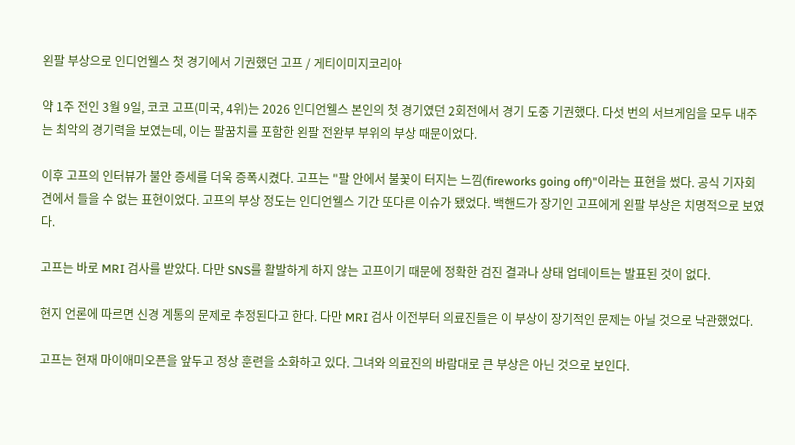왼팔 부상으로 인디언웰스 첫 경기에서 기권했던 고프 / 게티이미지코리아

약 1주 전인 3월 9일, 코코 고프(미국, 4위)는 2026 인디언웰스 본인의 첫 경기였던 2회전에서 경기 도중 기권했다. 다섯 번의 서브게임을 모두 내주는 최악의 경기력을 보였는데, 이는 팔꿈치를 포함한 왼팔 전완부 부위의 부상 때문이었다.

이후 고프의 인터뷰가 불안 증세를 더욱 증폭시켰다. 고프는 "팔 안에서 불꽃이 터지는 느낌(fireworks going off)"이라는 표현을 썼다. 공식 기자회견에서 들을 수 없는 표현이었다. 고프의 부상 정도는 인디언웰스 기간 또다른 이슈가 됐었다. 백핸드가 장기인 고프에게 왼팔 부상은 치명적으로 보였다.

고프는 바로 MRI 검사를 받았다. 다만 SNS를 활발하게 하지 않는 고프이기 때문에 정확한 검진 결과나 상태 업데이트는 발표된 것이 없다.

현지 언론에 따르면 신경 계통의 문제로 추정된다고 한다. 다만 MRI 검사 이전부터 의료진들은 이 부상이 장기적인 문제는 아닐 것으로 낙관했었다.

고프는 현재 마이애미오픈을 앞두고 정상 훈련을 소화하고 있다. 그녀와 의료진의 바람대로 큰 부상은 아닌 것으로 보인다.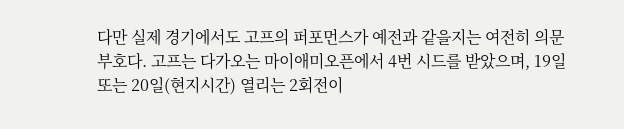다만 실제 경기에서도 고프의 퍼포먼스가 예전과 같을지는 여전히 의문부호다. 고프는 다가오는 마이애미오픈에서 4번 시드를 받았으며, 19일 또는 20일(현지시간) 열리는 2회전이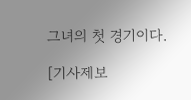그녀의 첫 경기이다.

[기사제보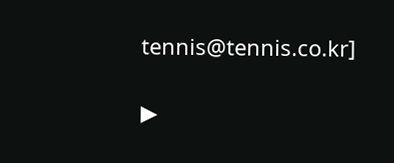tennis@tennis.co.kr]

▶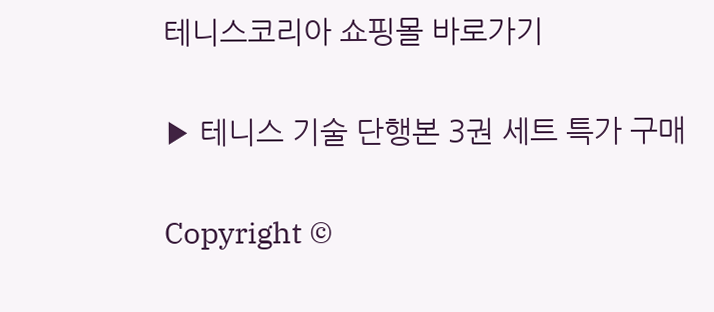테니스코리아 쇼핑몰 바로가기

▶ 테니스 기술 단행본 3권 세트 특가 구매

Copyright ©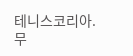테니스코리아. 무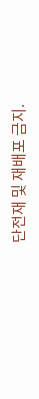단전재 및 재배포 금지.